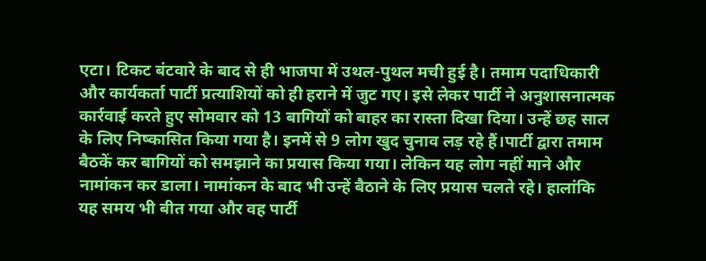एटा। टिकट बंटवारे के बाद से ही भाजपा में उथल-पुथल मची हुई है। तमाम पदाधिकारी और कार्यकर्ता पार्टी प्रत्याशियों को ही हराने में जुट गए। इसे लेकर पार्टी ने अनुशासनात्मक कार्रवाई करते हुए सोमवार को 13 बागियों को बाहर का रास्ता दिखा दिया। उन्हें छह साल के लिए निष्कासित किया गया है। इनमें से 9 लोग खुद चुनाव लड़ रहे हैं।पार्टी द्वारा तमाम बैठकें कर बागियों को समझाने का प्रयास किया गया। लेकिन यह लोग नहीं माने और नामांकन कर डाला। नामांकन के बाद भी उन्हें बैठाने के लिए प्रयास चलते रहे। हालांकि यह समय भी बीत गया और वह पार्टी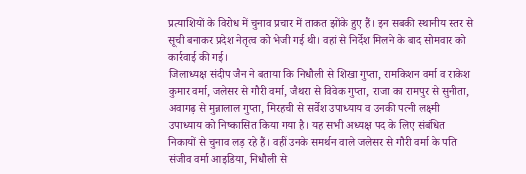प्रत्याशियों के विरोध में चुनाव प्रचार में ताकत झोंके हुए हैं। इन सबकी स्थानीय स्तर से सूची बनाकर प्रदेश नेतृत्व को भेजी गई थी। वहां से निर्देश मिलने के बाद सोमवार को कार्रवाई की गई।
जिलाध्यक्ष संदीप जैन ने बताया कि निधौली से शिखा गुप्ता, रामकिशन वर्मा व राकेश कुमार वर्मा, जलेसर से गौरी वर्मा, जैथरा से विवेक गुप्ता, राजा का रामपुर से सुनीता, अवागढ़ से मुन्नालाल गुप्ता, मिरहची से सर्वेश उपाध्याय व उनकी पत्नी लक्ष्मी उपाध्याय को निष्कासित किया गया है। यह सभी अध्यक्ष पद के लिए संबंधित निकायों से चुनाव लड़ रहे हैं। वहीं उनके समर्थन वाले जलेसर से गौरी वर्मा के पति संजीव वर्मा आइडिया, निधौली से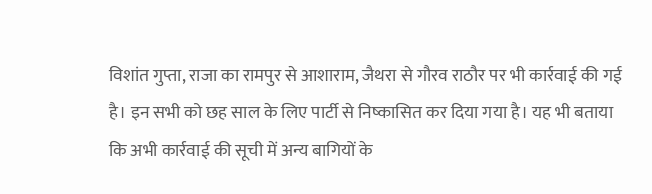विशांत गुप्ता, राजा का रामपुर से आशाराम, जैथरा से गौरव राठौर पर भी कार्रवाई की गई है। इन सभी को छह साल के लिए पार्टी से निष्कासित कर दिया गया है। यह भी बताया कि अभी कार्रवाई की सूची में अन्य बागियों के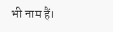भी नाम हैं।